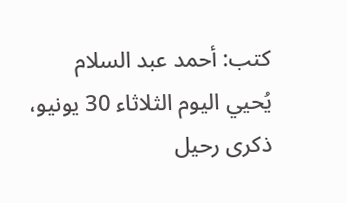كتب: أحمد عبد السلام
يُحيي اليوم الثلاثاء 30 يونيو، ذكرى رحيل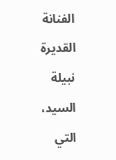الفنانة القديرة نبيلة السيد، التي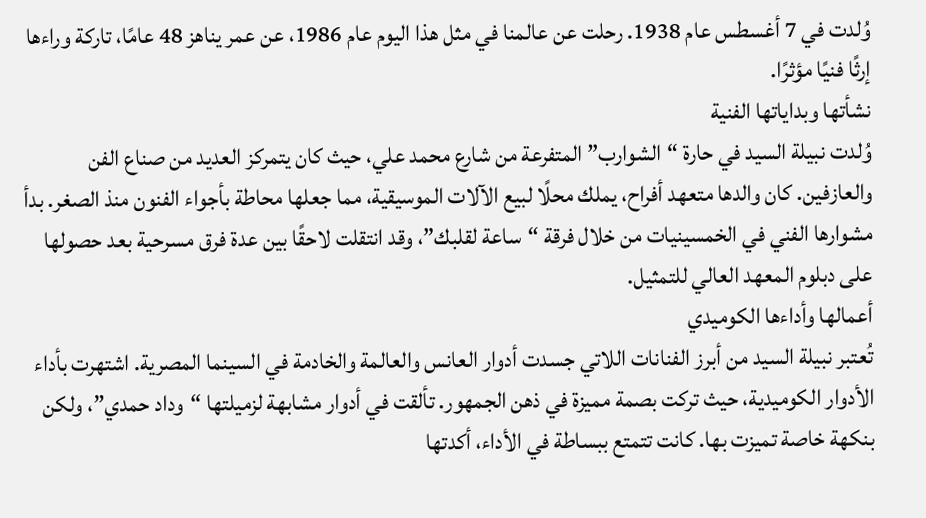وُلدت في 7 أغسطس عام 1938. رحلت عن عالمنا في مثل هذا اليوم عام 1986، عن عمر يناهز 48 عامًا، تاركة وراءها إرثًا فنيًا مؤثرًا.
نشأتها وبداياتها الفنية
وُلدت نبيلة السيد في حارة “الشوارب” المتفرعة من شارع محمد علي، حيث كان يتمركز العديد من صناع الفن والعازفين. كان والدها متعهد أفراح، يملك محلًا لبيع الآلات الموسيقية، مما جعلها محاطة بأجواء الفنون منذ الصغر. بدأ مشوارها الفني في الخمسينيات من خلال فرقة “ساعة لقلبك”، وقد انتقلت لاحقًا بين عدة فرق مسرحية بعد حصولها على دبلوم المعهد العالي للتمثيل.
أعمالها وأداءها الكوميدي
تُعتبر نبيلة السيد من أبرز الفنانات اللاتي جسدت أدوار العانس والعالمة والخادمة في السينما المصرية. اشتهرت بأداء الأدوار الكوميدية، حيث تركت بصمة مميزة في ذهن الجمهور. تألقت في أدوار مشابهة لزميلتها “وداد حمدي”، ولكن بنكهة خاصة تميزت بها. كانت تتمتع ببساطة في الأداء، أكدتها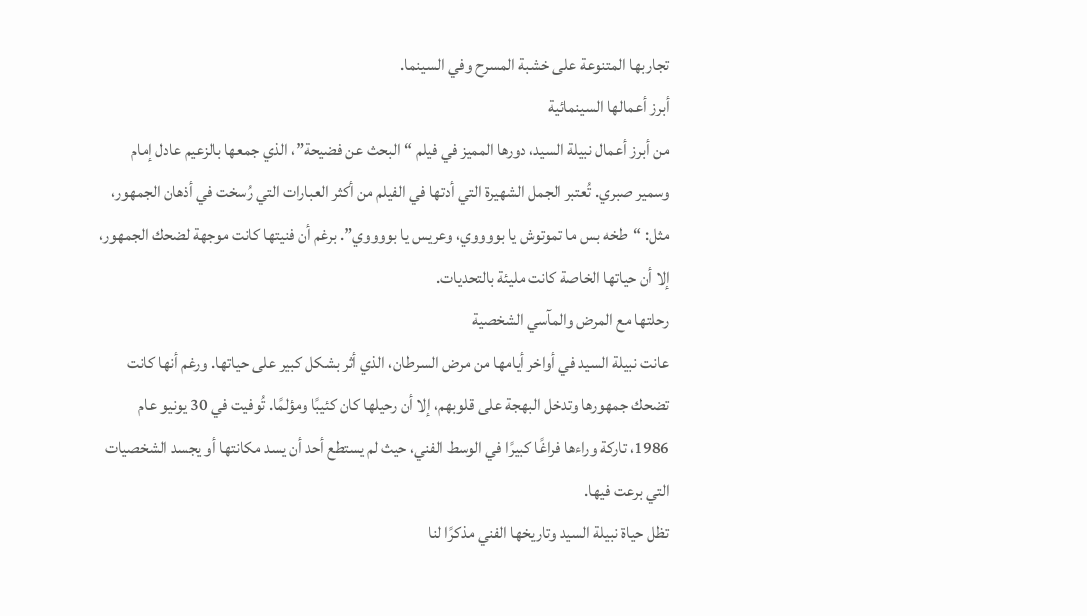تجاربها المتنوعة على خشبة المسرح وفي السينما.
أبرز أعمالها السينمائية
من أبرز أعمال نبيلة السيد، دورها المميز في فيلم “البحث عن فضيحة”، الذي جمعها بالزعيم عادل إمام وسمير صبري. تُعتبر الجمل الشهيرة التي أدتها في الفيلم من أكثر العبارات التي رُسخت في أذهان الجمهور، مثل: “طخه بس ما تموتوش يا بووووي، وعريس يا بووووي”. برغم أن فنيتها كانت موجهة لضحك الجمهور، إلا أن حياتها الخاصة كانت مليئة بالتحديات.
رحلتها مع المرض والمآسي الشخصية
عانت نبيلة السيد في أواخر أيامها من مرض السرطان، الذي أثر بشكل كبير على حياتها. ورغم أنها كانت تضحك جمهورها وتدخل البهجة على قلوبهم، إلا أن رحيلها كان كئيبًا ومؤلمًا. تُوفيت في 30 يونيو عام 1986، تاركة وراءها فراغًا كبيرًا في الوسط الفني، حيث لم يستطع أحد أن يسد مكانتها أو يجسد الشخصيات التي برعت فيها.
تظل حياة نبيلة السيد وتاريخها الفني مذكرًا لنا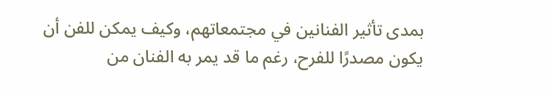بمدى تأثير الفنانين في مجتمعاتهم، وكيف يمكن للفن أن يكون مصدرًا للفرح، رغم ما قد يمر به الفنان من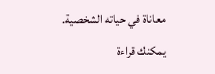معاناة في حياته الشخصية.
يمكنك قراءة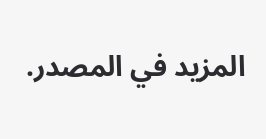المزيد في المصدر.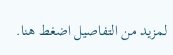لمزيد من التفاصيل اضغط هنا.